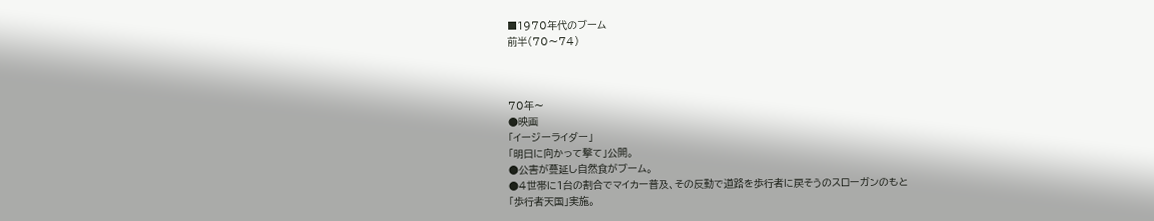■1970年代のブーム
前半(70〜74)



70年〜
●映画
「イージーライダー」
「明日に向かって撃て」公開。
●公害が蔓延し自然食がブーム。
●4世帯に1台の割合でマイカー普及、その反動で道路を歩行者に戻そうのスローガンのもと
「歩行者天国」実施。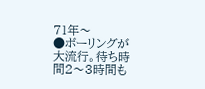71年〜
●ボーリングが大流行。待ち時間2〜3時間も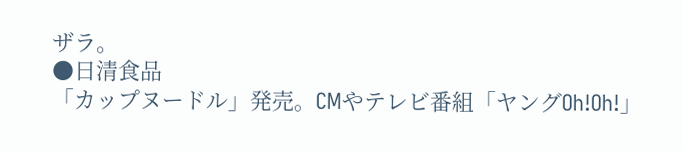ザラ。
●日清食品
「カップヌードル」発売。CMやテレビ番組「ヤングOh!Oh!」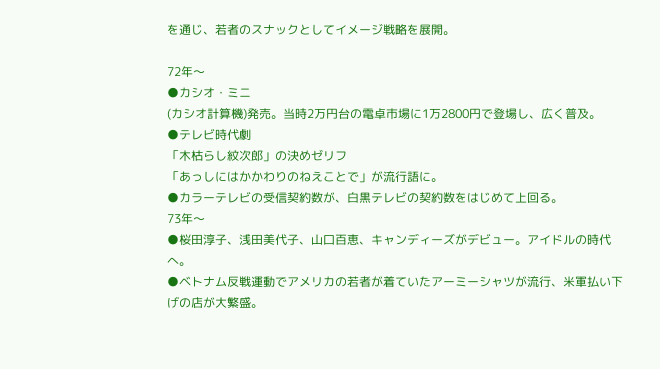を通じ、若者のスナックとしてイメージ戦略を展開。

72年〜
●カシオ・ミニ
(カシオ計算機)発売。当時2万円台の電卓市場に1万2800円で登場し、広く普及。
●テレビ時代劇
「木枯らし紋次郎」の決めゼリフ
「あっしにはかかわりのねえことで」が流行語に。
●カラーテレビの受信契約数が、白黒テレビの契約数をはじめて上回る。
73年〜
●桜田淳子、浅田美代子、山口百恵、キャンディーズがデビュー。アイドルの時代へ。
●ベトナム反戦運動でアメリカの若者が着ていたアーミーシャツが流行、米軍払い下げの店が大繁盛。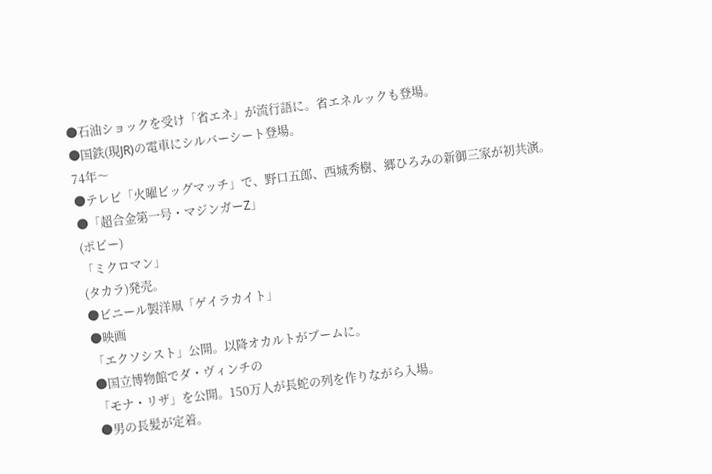●石油ショックを受け「省エネ」が流行語に。省エネルックも登場。
●国鉄(現JR)の電車にシルバーシート登場。
74年〜
●テレビ「火曜ビッグマッチ」で、野口五郎、西城秀樹、郷ひろみの新御三家が初共演。
●「超合金第一号・マジンガーZ」
(ポピー)
「ミクロマン」
(タカラ)発売。
●ビニール製洋凧「ゲイラカイト」
●映画
「エクソシスト」公開。以降オカルトがブームに。
●国立博物館でダ・ヴィンチの
「モナ・リザ」を公開。150万人が長蛇の列を作りながら入場。
●男の長髪が定着。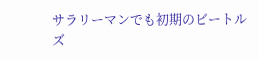サラリーマンでも初期のビートルズ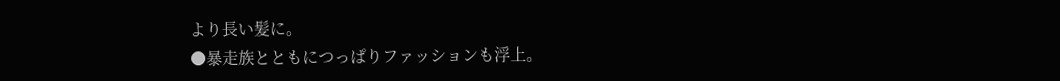より長い髪に。
●暴走族とともにつっぱりファッションも浮上。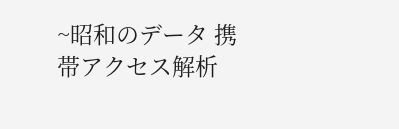~昭和のデータ 携帯アクセス解析